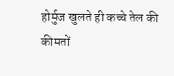होर्मुज खुलते ही कच्चे तेल की कीमतों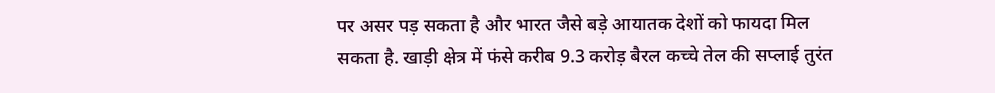पर असर पड़ सकता है और भारत जैसे बड़े आयातक देशों को फायदा मिल सकता है. खाड़ी क्षेत्र में फंसे करीब 9.3 करोड़ बैरल कच्चे तेल की सप्लाई तुरंत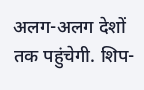अलग-अलग देशों तक पहुंचेगी. शिप-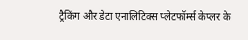ट्रैकिंग और डेटा एनालिटिक्स प्लेटफॉर्म्स केप्लर के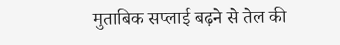मुताबिक सप्लाई बढ़ने से तेल की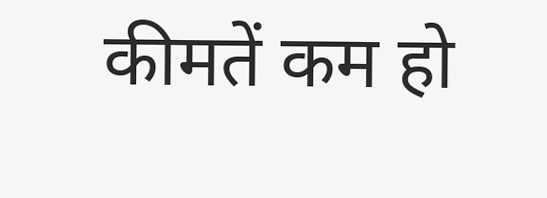कीमतें कम हो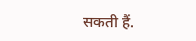सकती हैं.